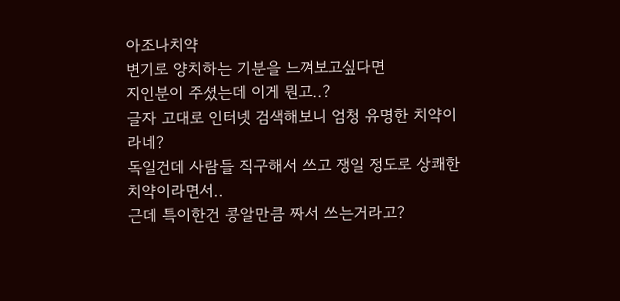아조나치약
변기로 양치하는 기분을 느껴보고싶다면
지인분이 주셨는데 이게 뭔고..?
글자 고대로 인터넷 검색해보니 엄청 유명한 치약이라네?
독일건데 사람들 직구해서 쓰고 쟁일 정도로 상쾌한 치약이라면서..
근데 특이한건 콩알만큼 짜서 쓰는거라고?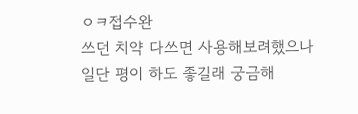ㅇㅋ접수완
쓰던 치약 다쓰면 사용해보려했으나
일단 평이 하도 좋길래 궁금해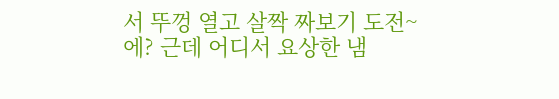서 뚜껑 열고 살짝 짜보기 도전~
에? 근데 어디서 요상한 냄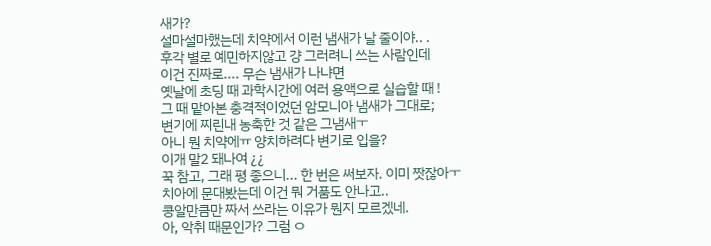새가?
설마설마했는데 치약에서 이런 냄새가 날 줄이야.. .
후각 별로 예민하지않고 걍 그러려니 쓰는 사람인데
이건 진짜로.... 무슨 냄새가 나냐면
옛날에 초딩 때 과학시간에 여러 용액으로 실습할 때 !
그 때 맡아본 충격적이었던 암모니아 냄새가 그대로;
변기에 찌린내 농축한 것 같은 그냄새ㅜ
아니 뭔 치약에ㅠ 양치하려다 변기로 입을?
이개 말2 돼나여 ¿¿
꾹 참고, 그래 평 좋으니... 한 번은 써보자. 이미 짯잖아ㅜ
치아에 문대봤는데 이건 뭐 거품도 안나고..
콩알만큼만 짜서 쓰라는 이유가 뭔지 모르겠네.
아, 악취 때문인가? 그럼 ㅇ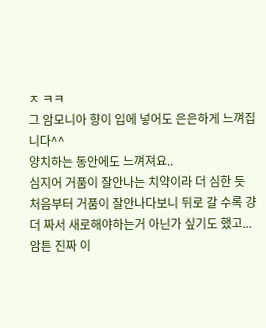ㅈ ㅋㅋ
그 암모니아 향이 입에 넣어도 은은하게 느껴집니다^^
양치하는 동안에도 느껴져요..
심지어 거품이 잘안나는 치약이라 더 심한 듯
처음부터 거품이 잘안나다보니 뒤로 갈 수록 걍 더 짜서 새로해야하는거 아닌가 싶기도 했고...
암튼 진짜 이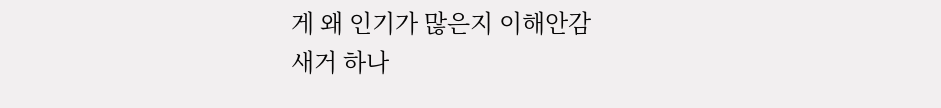게 왜 인기가 많은지 이해안감
새거 하나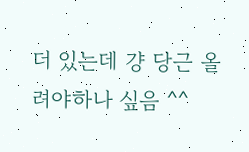더 있는데 걍 당근 올려야하나 싶음 ^^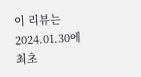이 리뷰는 2024.01.30에 최초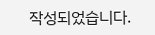작성되었습니다.